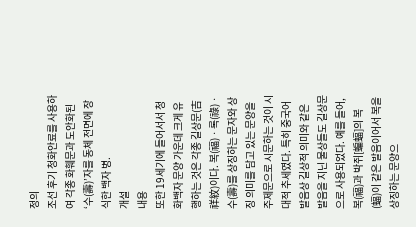정의
조선 후기 청화안료를 사용하여 각종 화훼문과 도안화된 ‘수(壽)’자를 동체 전면에 장식한 백자 병.
개설
내용
또한 19세기에 들어서서 청화백자 문양 가운데 크게 유행하는 것은 각종 길상문(吉祥紋)이다. 복(福)ㆍ록(祿)ㆍ수(壽)를 상징하는 문자와 상징 의미를 담고 있는 문양을 주제문으로 시문하는 것이 시대적 추세였다. 특히 중국어 발음상 길상적 의미와 같은 발음을 지닌 물상들도 길상문으로 사용되었다. 예를 들어, 복(福)과 박쥐[蝙蝠]의 복(蝠)이 같은 발음이어서 복을 상징하는 문양으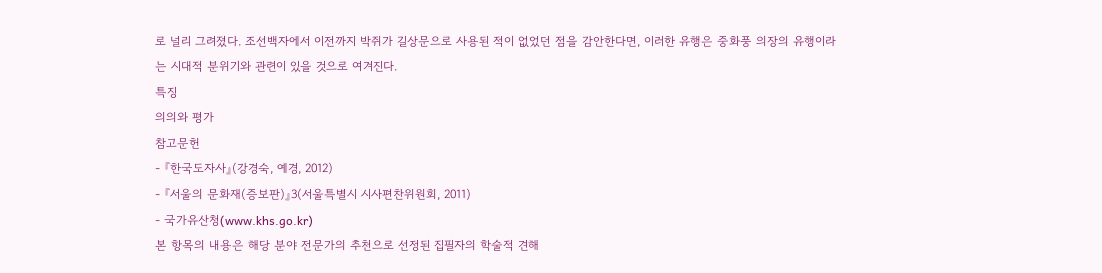로 널리 그려졌다. 조선백자에서 이전까지 박쥐가 길상문으로 사용된 적이 없었던 점을 감안한다면, 이러한 유행은 중화풍 의장의 유행이라는 시대적 분위기와 관련이 있을 것으로 여겨진다.
특징
의의와 평가
참고문헌
- 『한국도자사』(강경숙, 예경, 2012)
- 『서울의 문화재(증보판)』3(서울특별시 시사편찬위원회, 2011)
- 국가유산청(www.khs.go.kr)
본 항목의 내용은 해당 분야 전문가의 추천으로 선정된 집필자의 학술적 견해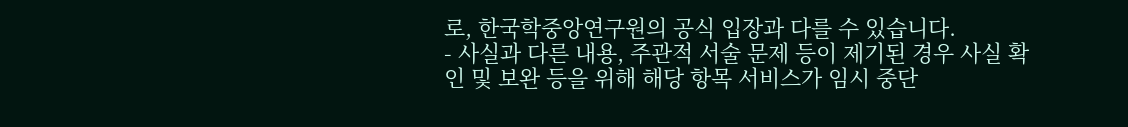로, 한국학중앙연구원의 공식 입장과 다를 수 있습니다.
- 사실과 다른 내용, 주관적 서술 문제 등이 제기된 경우 사실 확인 및 보완 등을 위해 해당 항목 서비스가 임시 중단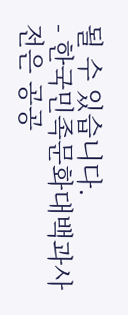될 수 있습니다.
- 한국민족문화대백과사전은 공공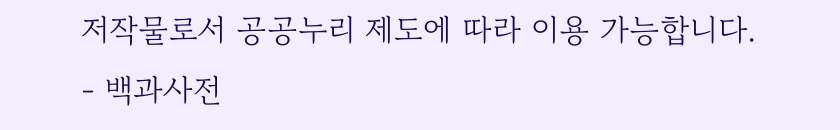저작물로서 공공누리 제도에 따라 이용 가능합니다.
- 백과사전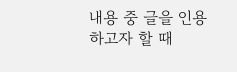내용 중 글을 인용하고자 할 때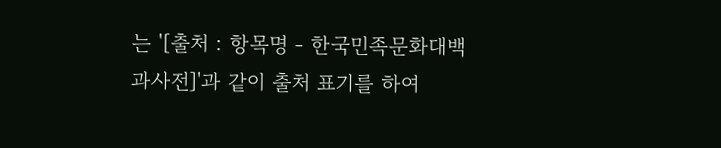는 '[출처 : 항목명 - 한국민족문화대백과사전]'과 같이 출처 표기를 하여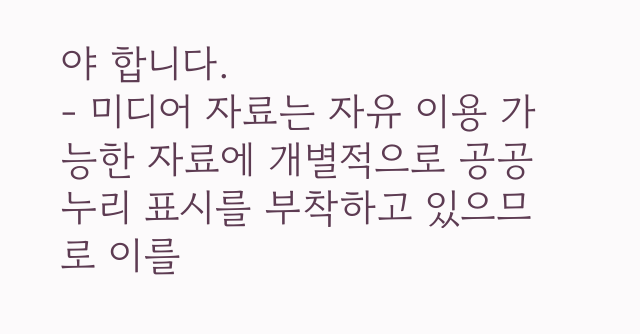야 합니다.
- 미디어 자료는 자유 이용 가능한 자료에 개별적으로 공공누리 표시를 부착하고 있으므로 이를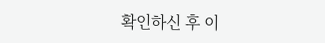확인하신 후 이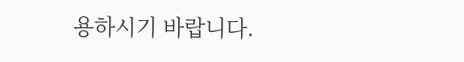용하시기 바랍니다.